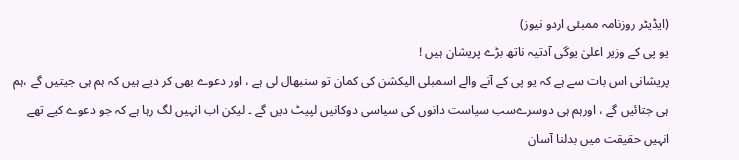(ایڈیٹر روزنامہ ممبئی اردو نیوز)
یو پی کے وزیر اعلیٰ یوگی آدتیہ ناتھ بڑے پریشان ہیں !
پریشانی اس بات سے ہے کہ یو پی کے آنے والے اسمبلی الیکشن کی کمان تو سنبھال لی ہے ، اور دعوے بھی کر دیے ہیں کہ ہم ہی جیتیں گے ،ہم ہی جتائیں گے ، اورہم ہی دوسرےسب سیاست دانوں کی سیاسی دوکانیں لپیٹ دیں گے ۔ لیکن اب انہیں لگ رہا ہے کہ جو دعوے کیے تھے انہیں حقیقت میں بدلنا آسان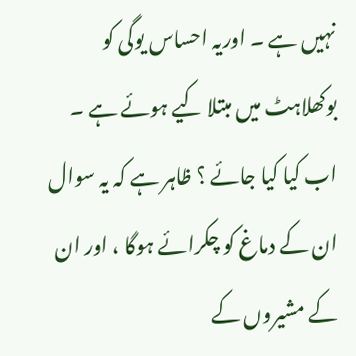نہیں ہے ۔ اوریہ احساس یوگی کو بوکھلاہٹ میں مبتلا کیے ہوئے ہے ۔ اب کیا کیا جائے ؟ ظاہر ہے کہ یہ سوال ان کے دماغ کو چکرائے ہوگا ، اور ان کے مشیروں کے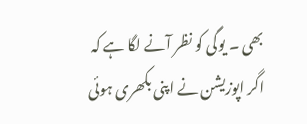بھی ۔ یوگی کو نظر آنے لگا ہے کہ اگر اپوزیشن نے اپنی بکھری ہوئی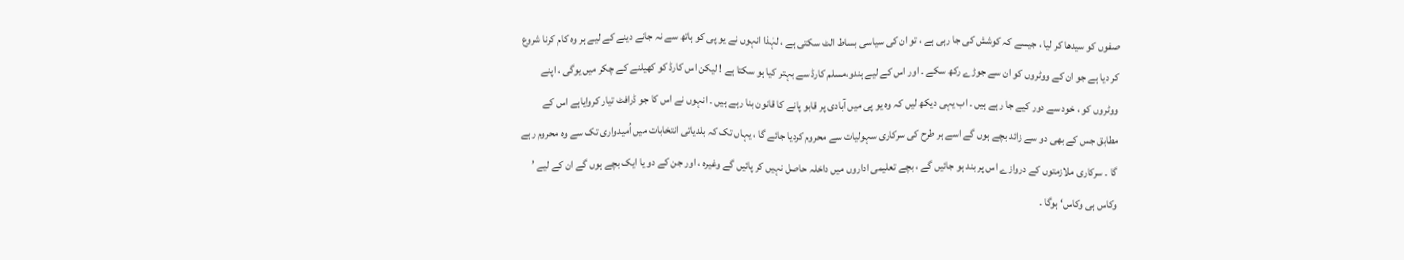صفوں کو سیدھا کر لیا ، جیسے کہ کوشش کی جا رہی ہے ، تو ان کی سیاسی بساط الٹ سکتی ہے ، لہٰذا انہوں نے یو پی کو ہاتھ سے نہ جانے دینے کے لیے ہر وہ کام کرنا شروع کر دیا ہے جو ان کے ووٹروں کو ان سے جوڑے رکھ سکے ۔ اور اس کے لیے ہندو،مسلم کارڈ سے بہتر کیا ہو سکتا ہے ! لیکن اس کارڈ کو کھیلنے کے چکر میں یوگی ، اپنے ووٹروں کو ، خود سے دور کیے جا رہے ہیں ۔ اب یہی دیکھ لیں کہ وہ یو پی میں آبادی پر قابو پانے کا قانون بنا رہے ہیں ۔ انہوں نے اس کا جو ڈرافٹ تیار کروایاہے اس کے مطابق جس کے بھی دو سے زائد بچے ہوں گے اسے ہر طرح کی سرکاری سہولیات سے محروم کردیا جائے گا ، یہاں تک کہ بلدیاتی انتخابات میں اُمیدواری تک سے وہ محروم رہے گا ۔ سرکاری ملازمتوں کے دروازے اس پر بند ہو جائیں گے ، بچے تعلیمی اداروں میں داخلہ حاصل نہیں کر پائیں گے وغیرہ ، اور جن کے دو یا ایک بچے ہوں گے ان کے لیے ’ وکاس ہی وکاس‘ ہوگا ۔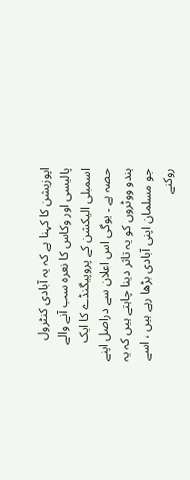اپوزیشن کا کہنا ہے کہ یہ آبادی کنٹرول پالیسی اور وکاس کا نعرہ سب آنے والے اسمبلی الیکشن کے پروپیگنڈے کا ایک حصہ ہے ۔ یوگی اس اعلان سے دراصل اپنے ہندو ووٹروں کو یہ تاثر دینا چاہتے ہیں کہ یہ جو مسلمان اپنی آبادی بڑھا رہے ہیں ، اسے روکنے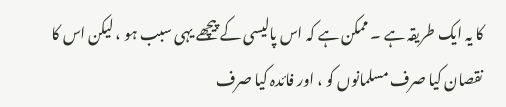کا یہ ایک طریقہ ہے ۔ ممکن ہے کہ اس پالیسی کے پیچھے یہی سبب ہو ، لیکن اس کا نقصان کیا صرف مسلمانوں کو ، اور فائدہ کیا صرف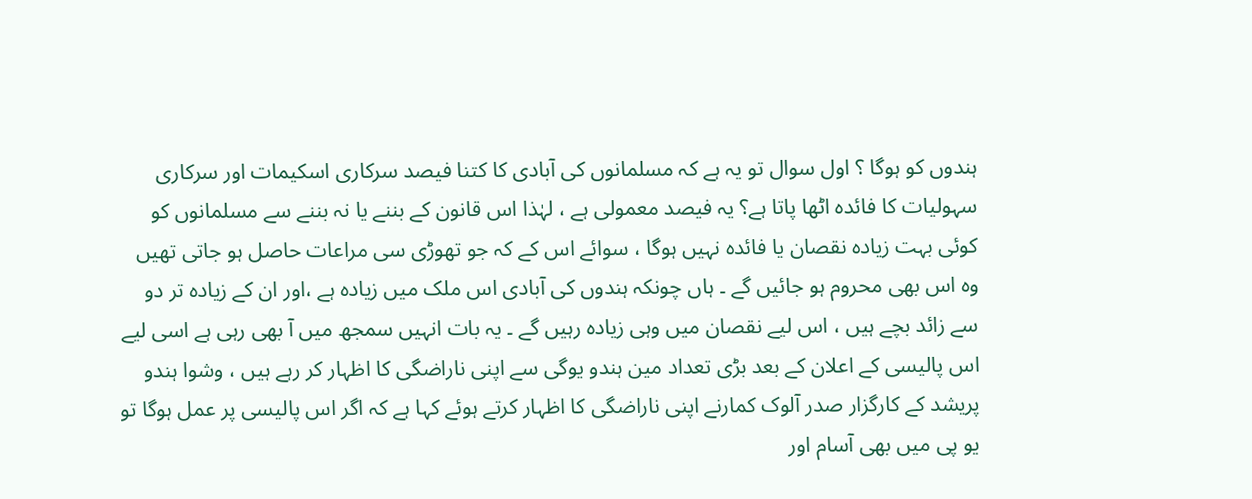ہندوں کو ہوگا ؟ اول سوال تو یہ ہے کہ مسلمانوں کی آبادی کا کتنا فیصد سرکاری اسکیمات اور سرکاری سہولیات کا فائدہ اٹھا پاتا ہے؟ یہ فیصد معمولی ہے ، لہٰذا اس قانون کے بننے یا نہ بننے سے مسلمانوں کو کوئی بہت زیادہ نقصان یا فائدہ نہیں ہوگا ، سوائے اس کے کہ جو تھوڑی سی مراعات حاصل ہو جاتی تھیں وہ اس بھی محروم ہو جائیں گے ۔ ہاں چونکہ ہندوں کی آبادی اس ملک میں زیادہ ہے ،اور ان کے زیادہ تر دو سے زائد بچے ہیں ، اس لیے نقصان میں وہی زیادہ رہیں گے ۔ یہ بات انہیں سمجھ میں آ بھی رہی ہے اسی لیے اس پالیسی کے اعلان کے بعد بڑی تعداد مین ہندو یوگی سے اپنی ناراضگی کا اظہار کر رہے ہیں ، وشوا ہندو پریشد کے کارگزار صدر آلوک کمارنے اپنی ناراضگی کا اظہار کرتے ہوئے کہا ہے کہ اگر اس پالیسی پر عمل ہوگا تو یو پی میں بھی آسام اور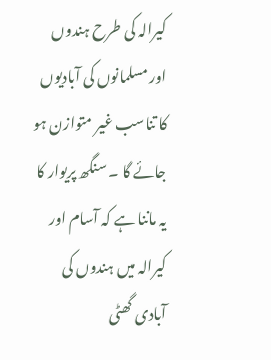کیرالہ کی طرح ہندوں اور مسلمانوں کی آبادیوں کا تناسب غیر متوازن ہو جائے گا ۔ سنگھ پریوار کا یہ ماننا ہے کہ آسام اور کیرالہ میں ہندوں کی آبادی گھٹی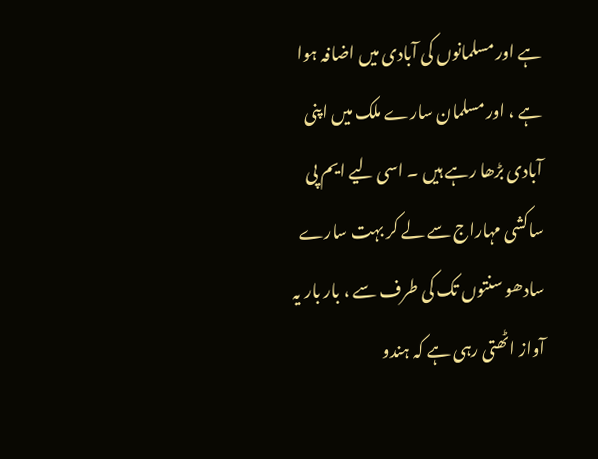ہے اور مسلمانوں کی آبادی میں اضافہ ہوا ہے ، اور مسلمان سارے ملک میں اپنی آبادی بڑھا رہے ہیں ۔ اسی لیے ایم پی ساکشی مہاراج سے لے کر بہت سارے سادھو سنتوں تک کی طرف سے ، بار بار یہ آواز اٹھتی رہی ہے کہ ہندو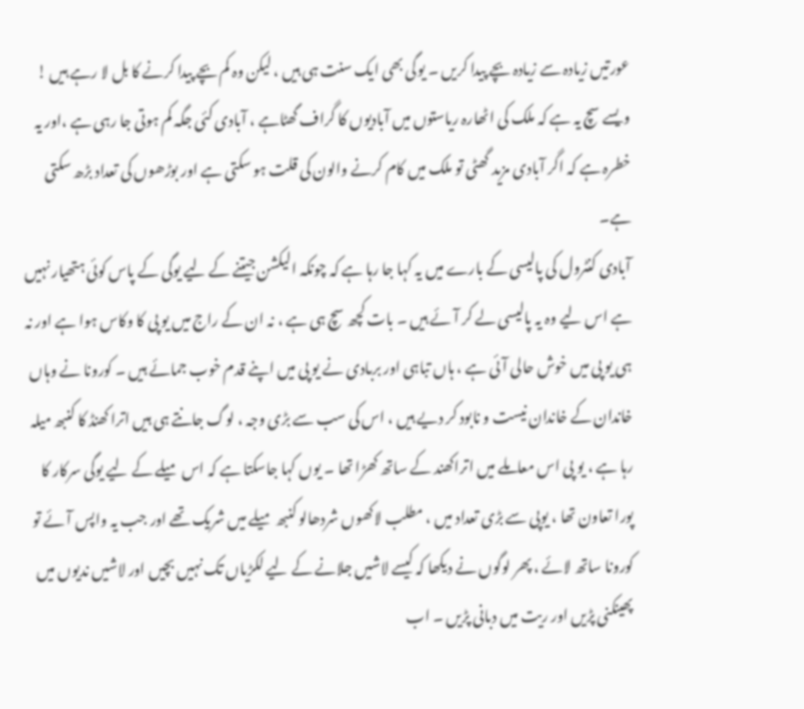عورتیں زیادہ سے زیادہ بچے پیدا کریں ۔ یوگی بھی ایک سنت ہی ہیں ، لیکن وہ کم بچے پیدا کرنے کا بل لا رہے ہیں ! ویسے سچ یہ ہے کہ ملک کی اٹھارہ ریاستوں میں آبادیوں کا گراف گھٹاہے ، آبادی کئی جگہ کم ہوتی جا رہی ہے ،اور یہ خطرہ ہے کہ اگر آبادی مزید گھٹی تو ملک میں کام کرنے والون کی قلت ہو سکتی ہے اور بوڑھوں کی تعداد بڑھ سکتی ہے۔
آبادی کنٹرول کی پالیسی کے بارے میں یہ کہا جا رہا ہے کہ چونکہ الیکشن جیتنے کے لیے یوگی کے پاس کوئی ہتھیار نہیں ہے اس لیے وہ یہ پالیسی لے کر آئے ہیں ۔ بات کچھ سچ ہی ہے ، نہ ان کے راج میں یو پی کا وکاس ہوا ہے اور نہ ہی یو پی میں خوش حالی آئی ہے ، ہاں تباہی اور بربادی نے یو پی میں اپنے قدم خوب جمائے ہیں ۔ کورونا نے وہاں خاندان کے خاندان نیست و نابود کر دیے ہیں ، اس کی سب سے بڑی وجہ ، لوگ جانتے ہی ہیں اترا کھنڈ کا کنبھ میلہ رہا ہے ، یو پی اس معاملے میں اتراکھند کے ساتھ کھڑا تھا ۔ یوں کہا جاسکتا ہے کہ اس میلے کے لیے یوگی سرکار کا پورا تعاون تھا ، یوپی سے بڑی تعداد میں ، مطلب لاکھوں شردھالو کنبھ میلے میں شریک تھے اور جب یہ واپس آئے تو کورونا ساتھ لائے ، پھر لوگوں نے دیکھا کہ کیسے لاشیں جلانے کے لیے لکڑیاں تک نہیں بچیں اور لاشیں ندیوں میں پھینکنی پڑیں اور ریت میں دبانی پڑیں ۔ اب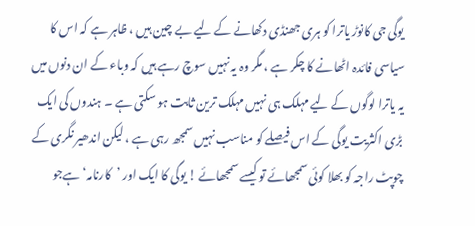یوگی جی کانوڑ یاترا کو ہری جھنڈی دکھانے کے لیے بے چین ہیں ، ظاہر ہے کہ اس کا سیاسی فائدہ اٹھانے کا چکر ہے ، مگر وہ یہ نہیں سوچ رہے ہیں کہ وباء کے ان دنوں میں یہ یاترا لوگوں کے لیے مہلک ہی نہیں مہلک ترین ثابت ہو سکتی ہے ۔ ہندوں کی ایک بڑی اکثریت یوگی کے اس فیصلے کو مناسب نہیں سمجھ رہی ہے ، لیکن اندھیر نگری کے چوپٹ راجہ کو بھلا کوئی سمجھائے تو کیسے سمجھائے ! یوگی کا ایک اور ’کارنامہ‘ ہےجو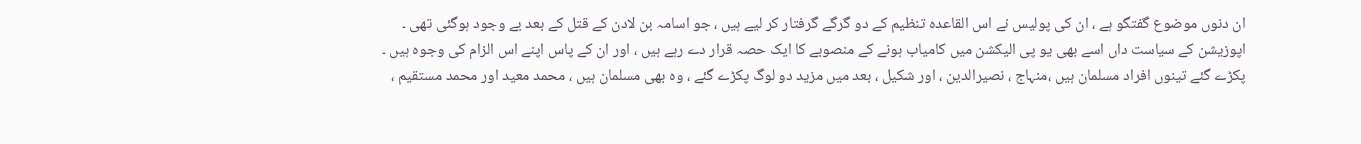ان دنوں موضوع گفتگو ہے ، ان کی پولیس نے اس القاعدہ تنظیم کے دو گرگے گرفتار کر لیے ہیں ، جو اسامہ بن لادن کے قتل کے بعد بے وجود ہوگئی تھی ۔ اپوزیشن کے سیاست داں اسے بھی یو پی الیکشن میں کامیاب ہونے کے منصوبے کا ایک حصہ قرار دے رہے ہیں ، اور ان کے پاس اپنے اس الزام کی وجوہ ہیں ۔ پکڑے گئے تینوں افراد مسلمان ہیں ،منہاج ، نصیرالدین ، اور شکیل ، بعد میں مزید دو لوگ پکڑے گئے ، وہ بھی مسلمان ہیں ، محمد معید اور محمد مستقیم ،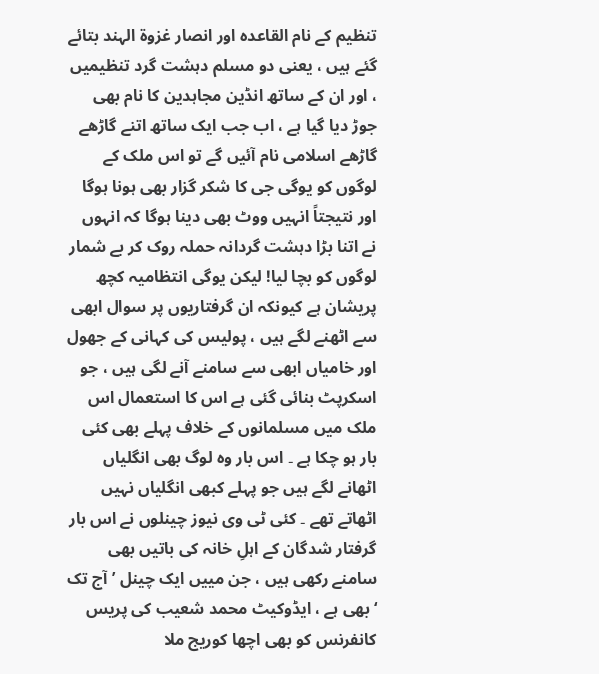تنظیم کے نام القاعدہ اور انصار غزوة الہند بتائے گئے ہیں ، یعنی دو مسلم دہشت گرد تنظیمیں ، اور ان کے ساتھ انڈین مجاہدین کا نام بھی جوڑ دیا گیا ہے ، اب جب ایک ساتھ اتنے گاڑھے گاڑھے اسلامی نام آئیں گے تو اس ملک کے لوگوں کو یوگی جی کا شکر گزار بھی ہونا ہوگا اور نتیجتاً انہیں ووٹ بھی دینا ہوگا کہ انہوں نے اتنا بڑا دہشت گردانہ حملہ روک کر بے شمار لوگوں کو بچا لیا! لیکن یوگی انتظامیہ کچھ پریشان ہے کیونکہ ان گرفتاریوں پر سوال ابھی سے اٹھنے لگے ہیں ، پولیس کی کہانی کے جھول اور خامیاں ابھی سے سامنے آنے لگی ہیں ، جو اسکرپٹ بنائی گئی ہے اس کا استعمال اس ملک میں مسلمانوں کے خلاف پہلے بھی کئی بار ہو چکا ہے ۔ اس بار وہ لوگ بھی انگلیاں اٹھانے لگے ہیں جو پہلے کبھی انگلیاں نہیں اٹھاتے تھے ۔ کئی ٹی وی نیوز چینلوں نے اس بار گرفتار شدگان کے اہلِ خانہ کی باتیں بھی سامنے رکھی ہیں ، جن مییں ایک چینل ’آج تک ‘ بھی ہے ، ایڈوکیٹ محمد شعیب کی پریس کانفرنس کو بھی اچھا کوریج ملا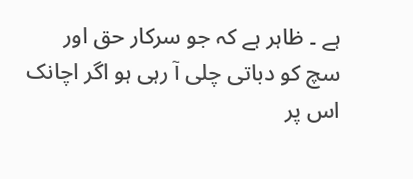ہے ۔ ظاہر ہے کہ جو سرکار حق اور سچ کو دباتی چلی آ رہی ہو اگر اچانک اس پر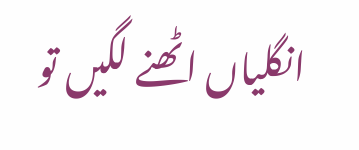انگلیاں اٹھنے لگیں تو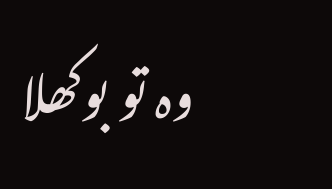وہ تو بوکھلا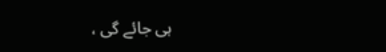ہی جائے گی ،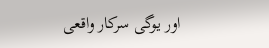اور یوگی سرکار واقعی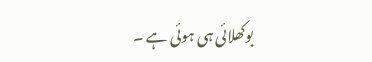بوکھلائی ہی ہوئی ہے ۔